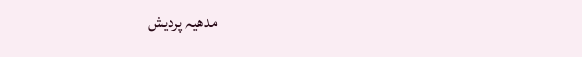مدھیہ پردیش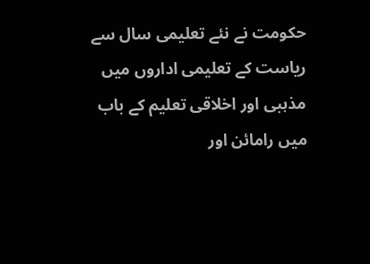حکومت نے نئے تعلیمی سال سے ریاست کے تعلیمی اداروں میں مذہبی اور اخلاقی تعلیم کے باب میں رامائن اور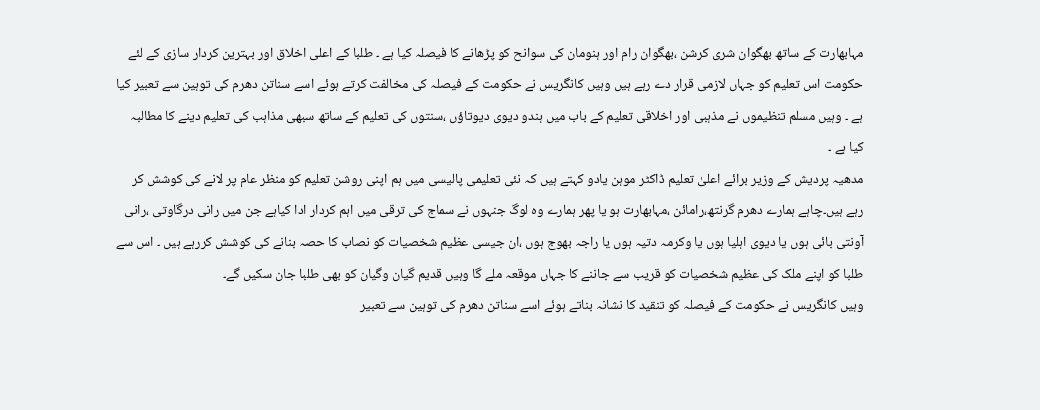مہابھارت کے ساتھ بھگوان شری کرشن ،بھگوان رام اور ہنومان کی سوانح کو پڑھانے کا فیصلہ کیا ہے ۔ طلبا کے اعلی اخلاق اور بہترین کردار سازی کے لئے حکومت اس تعلیم کو جہاں لازمی قرار دے رہے ہیں وہیں کانگریس نے حکومت کے فیصلہ کی مخالفت کرتے ہوئے اسے سناتن دھرم کی توہین سے تعبیر کیا ہے ۔ وہیں مسلم تنظیموں نے مذہبی اور اخلاقی تعلیم کے باب میں ہندو دیوی دیوتاؤں ،سنتوں کی تعلیم کے ساتھ سبھی مذاہب کی تعلیم دینے کا مطالبہ کیا ہے ۔
مدھیہ پردیش کے وزیر برائے اعلیٰ تعلیم ڈاکٹر موہن یادو کہتے ہیں کہ نئی تعلیمی پالیسی میں ہم اپنی روشن تعلیم کو منظر عام پر لانے کی کوشش کر رہے ہیں۔چاہے ہمارے دھرم گرنتھ،رامائن ،مہابھارت ہو یا پھر ہمارے وہ لوگ جنہوں نے سماج کی ترقی میں اہم کردار ادا کیاہے جن میں رانی درگاوتی ،رانی آونتی بائی ہوں یا دیوی اہلیا ہوں یا وکرمہ دتیہ ہوں یا راجہ بھوج ہوں ،ان جیسی عظیم شخصیات کو نصاب کا حصہ بنانے کی کوشش کررہے ہیں ۔ اس سے طلبا کو اپنے ملک کی عظیم شخصیات کو قریب سے جاننے کا جہاں موقعہ ملے گا وہیں قدیم گیان وگیان کو بھی طلبا جان سکیں گے۔
وہیں کانگریس نے حکومت کے فیصلہ کو تنقید کا نشانہ بناتے ہوئے اسے سناتن دھرم کی توہین سے تعبیر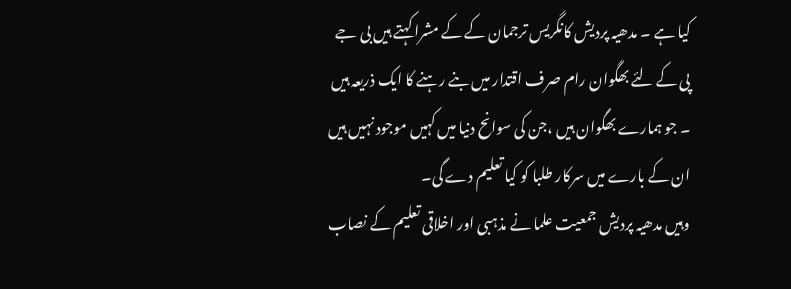کیا ہے ۔ مدھیہ پردیش کانگریس ترجمان کے کے مشرا کہتے ہیں بی جے پی کے لئے بھگوان رام صرف اقتدار میں بنے رہنے کا ایک ذریعہ ہیں ۔ جو ہمارے بھگوان ہیں ،جن کی سوانح دنیا میں کہیں موجود نہیں ہیں ان کے بارے میں سرکار طلبا کو کیا تعلیم دے گی۔
وہیں مدھیہ پردیش جمعیت علما نے مذہبی اور اخلاقی تعلیم کے نصاب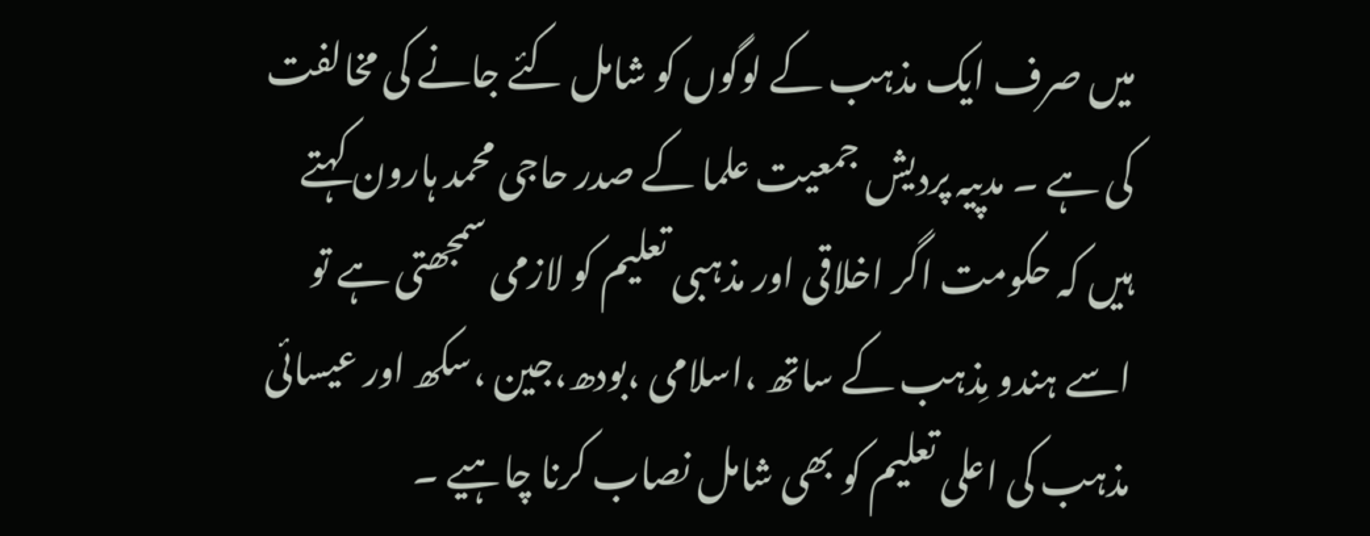میں صرف ایک مذہب کے لوگوں کو شامل کئے جانے کی مخالفت کی ہے ۔ مدپیہ پردیش جمعیت علما کے صدر حاجی محمد ہارون کہتے ہیں کہ حکومت اگر اخلاقی اور مذہبی تعلیم کو لازمی سمجھتی ہے تو اسے ہندو مِذہب کے ساتھ ،اسلامی ،بودھ،جین ،سکھ اور عیسائی مذہب کی اعلی تعلیم کو بھی شامل نصاب کرنا چاہیے ۔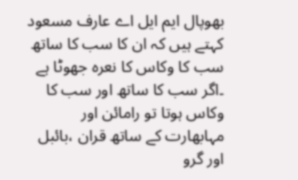بھوپال ایم ایل اے عارف مسعود کہتے ہیں کہ ان کا سب کا ساتھ سب کا وکاس کا نعرہ جھوٹا ہے ۔اگر سب کا ساتھ اور سب کا وکاس ہوتا تو رامائن اور مہابھارت کے ساتھ قران ،بائبل اور گرو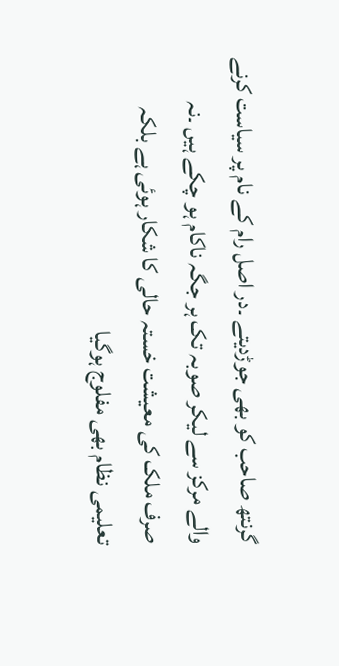گرنتھ صاحب کو بھی جوڑدیتے ۔در اصل رام کے نام پر سیاست کرنے والے مرکز سے لیکر صوبہ تک ہر جگہ ناکام ہو چکے ہیں ۔نہ صرف ملک کی معیشت خستہ حالی کا شکار ہوئی ہے بلکہ تعلیمی نظام بھی مفلوج ہوگیا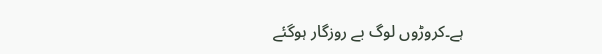ہے۔کروڑوں لوگ بے روزگار ہوگئے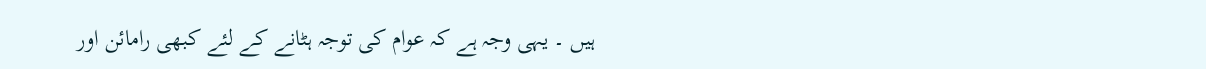ہیں ۔ یہی وجہ ہے کہ عوام کی توجہ ہٹانے کے لئے کبھی رامائن اور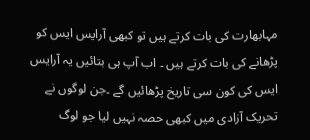مہابھارت کی بات کرتے ہیں تو کبھی آرایس ایس کو پڑھانے کی بات کرتے ہیں ۔ اب آپ ہی بتائیں یہ آرایس ایس کی کون سی تاریخ پڑھائیں گے ۔جن لوگوں نے تحریک آزادی میں کبھی حصہ نہیں لیا جو لوگ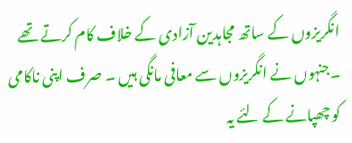انگریزوں کے ساتھ مجاہدین آزادی کے خلاف کام کرتے تھے ۔جنہوں نے انگریزوں سے معافی مانگی ہیں ۔ صرف اپنی ناکامی کو چھپانے کے لئے یہ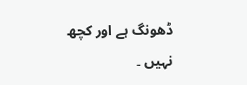ڈھونگ ہے اور کچھ نہیں ۔